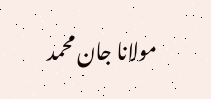مولانا جان محمد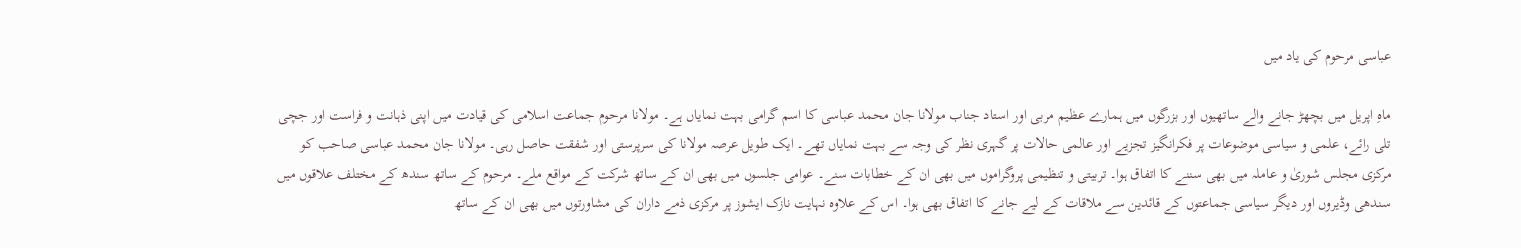عباسی مرحوم کی یاد میں

ماہِ اپریل میں بچھڑ جانے والے ساتھیوں اور بزرگوں میں ہمارے عظیم مربی اور استاد جناب مولانا جان محمد عباسی کا اسم گرامی بہت نمایاں ہے۔ مولانا مرحوم جماعت اسلامی کی قیادت میں اپنی ذہانت و فراست اور جچی تلی رائے، علمی و سیاسی موضوعات پر فکرانگیز تجزیے اور عالمی حالات پر گہری نظر کی وجہ سے بہت نمایاں تھے۔ ایک طویل عرصہ مولانا کی سرپرستی اور شفقت حاصل رہی۔ مولانا جان محمد عباسی صاحب کو مرکزی مجلس شوریٰ و عاملہ میں بھی سننے کا اتفاق ہوا۔ تربیتی و تنظیمی پروگراموں میں بھی ان کے خطابات سنے۔ عوامی جلسوں میں بھی ان کے ساتھ شرکت کے مواقع ملے۔ مرحوم کے ساتھ سندھ کے مختلف علاقوں میں سندھی وڈیروں اور دیگر سیاسی جماعتوں کے قائدین سے ملاقات کے لیے جانے کا اتفاق بھی ہوا۔ اس کے علاوہ نہایت نازک ایشوز پر مرکزی ذمے داران کی مشاورتوں میں بھی ان کے ساتھ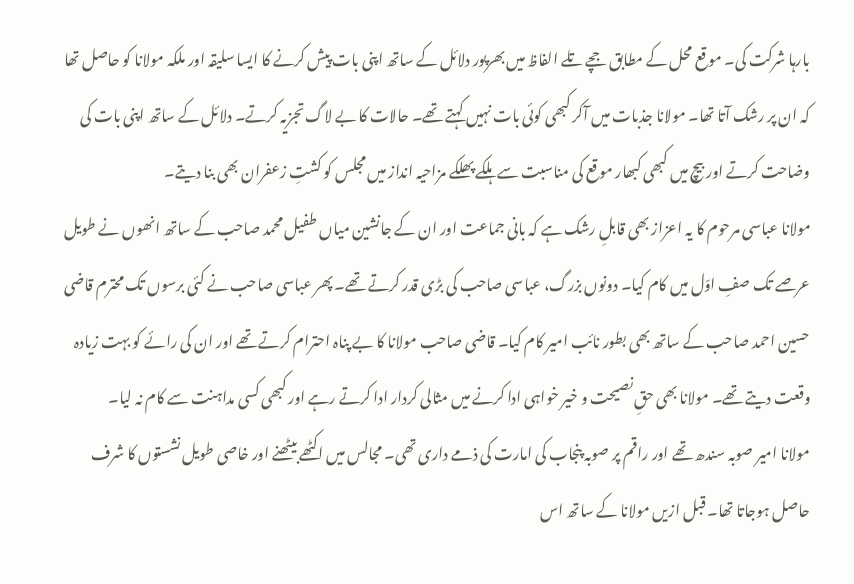بارہا شرکت کی۔ موقع محل کے مطابق جچے تلے الفاظ میں بھرپور دلائل کے ساتھ اپنی بات پیش کرنے کا ایسا سلیقہ اور ملکہ مولانا کو حاصل تھا کہ ان پر رشک آتا تھا۔ مولانا جذبات میں آکر کبھی کوئی بات نہیں کہتے تھے۔ حالات کا بے لاگ تجزیہ کرتے۔ دلائل کے ساتھ اپنی بات کی وضاحت کرتے اور بیچ میں کبھی کبھار موقع کی مناسبت سے ہلکے پھلکے مزاحیہ انداز میں مجلس کو کشتِ زعفران بھی بنا دیتے۔
مولانا عباسی مرحوم کا یہ اعزاز بھی قابلِ رشک ہے کہ بانی جماعت اور ان کے جانشین میاں طفیل محمد صاحب کے ساتھ انھوں نے طویل عرصے تک صفِ اوّل میں کام کیا۔ دونوں بزرگ، عباسی صاحب کی بڑی قدر کرتے تھے۔ پھر عباسی صاحب نے کئی برسوں تک محترم قاضی حسین احمد صاحب کے ساتھ بھی بطور نائب امیر کام کیا۔ قاضی صاحب مولانا کا بے پناہ احترام کرتے تھے اور ان کی رائے کو بہت زیادہ وقعت دیتے تھے۔ مولانا بھی حقِ نصیحت و خیر خواہی ادا کرنے میں مثالی کردار ادا کرتے رہے اور کبھی کسی مداہنت سے کام نہ لیا۔
مولانا امیر صوبہ سندھ تھے اور راقم پر صوبہ پنجاب کی امارت کی ذمے داری تھی۔ مجالس میں اکٹھے بیٹھنے اور خاصی طویل نشستوں کا شرف حاصل ہوجاتا تھا۔ قبل ازیں مولانا کے ساتھ اس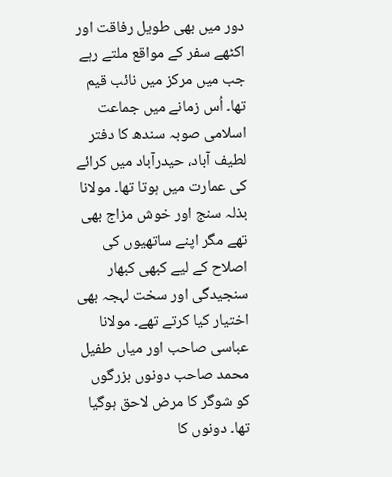دور میں بھی طویل رفاقت اور اکٹھے سفر کے مواقع ملتے رہے جب میں مرکز میں نائب قیم تھا۔ اُس زمانے میں جماعت اسلامی صوبہ سندھ کا دفتر لطیف آباد، حیدرآباد میں کرائے کی عمارت میں ہوتا تھا۔ مولانا بذلہ سنج اور خوش مزاج بھی تھے مگر اپنے ساتھیوں کی اصلاح کے لیے کبھی کبھار سنجیدگی اور سخت لہجہ بھی اختیار کیا کرتے تھے۔ مولانا عباسی صاحب اور میاں طفیل محمد صاحب دونوں بزرگوں کو شوگر کا مرض لاحق ہوگیا تھا۔ دونوں کا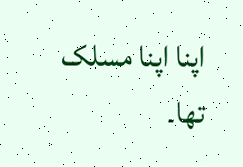اپنا اپنا مسلک تھا۔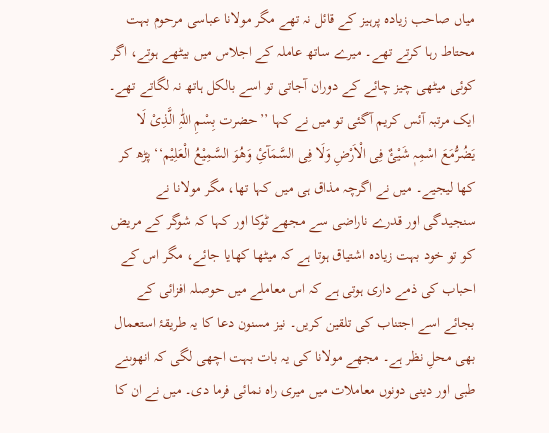میاں صاحب زیادہ پرہیز کے قائل نہ تھے مگر مولانا عباسی مرحوم بہت محتاط رہا کرتے تھے۔ میرے ساتھ عاملہ کے اجلاس میں بیٹھے ہوتے، اگر کوئی میٹھی چیز چائے کے دوران آجاتی تو اسے بالکل ہاتھ نہ لگاتے تھے۔
ایک مرتبہ آئس کریم آگئی تو میں نے کہا ’’حضرت بِسْمِ اللّٰہِ الَّذِیْ لَا یَضُرُّمَعَ اسْمِہٖ شَیْئٌ فِی الْاَرْضِ وَلَا فِی السَّمَآئِ وَھُوَ السَّمِیْعُ الْعَلِیْم‘‘ پڑھ کر کھا لیجیے۔ میں نے اگرچہ مذاق ہی میں کہا تھا، مگر مولانا نے سنجیدگی اور قدرے ناراضی سے مجھے ٹوکا اور کہا کہ شوگر کے مریض کو تو خود بہت زیادہ اشتیاق ہوتا ہے کہ میٹھا کھایا جائے، مگر اس کے احباب کی ذمے داری ہوتی ہے کہ اس معاملے میں حوصلہ افزائی کے بجائے اسے اجتناب کی تلقین کریں۔ نیز مسنون دعا کا یہ طریقۂ استعمال بھی محلِ نظر ہے۔ مجھے مولانا کی یہ بات بہت اچھی لگی کہ انھوںنے طبی اور دینی دونوں معاملات میں میری راہ نمائی فرما دی۔ میں نے ان کا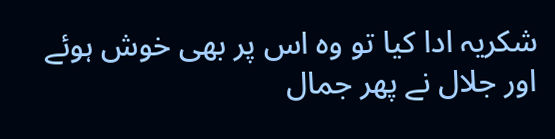شکریہ ادا کیا تو وہ اس پر بھی خوش ہوئے اور جلال نے پھر جمال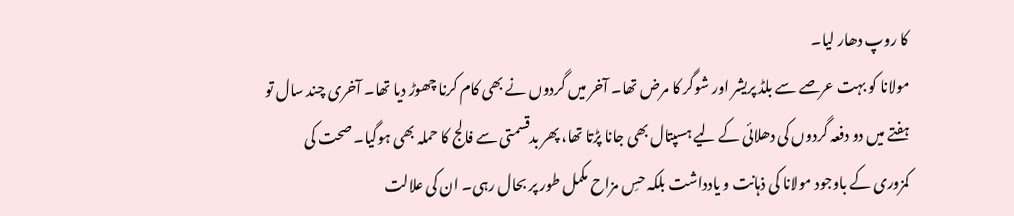کا روپ دھار لیا۔
مولانا کو بہت عرصے سے بلڈ پریشر اور شوگر کا مرض تھا۔ آخر میں گردوں نے بھی کام کرنا چھوڑ دیا تھا۔ آخری چند سال تو ہفتے میں دو دفعہ گردوں کی دھلائی کے لیے ہسپتال بھی جانا پڑتا تھا، پھر بدقسمتی سے فالج کا حملہ بھی ہوگیا۔ صحت کی کمزوری کے باوجود مولانا کی ذہانت و یادداشت بلکہ حسِ مزاح مکمل طور پر بحال رہی۔ ان کی علالت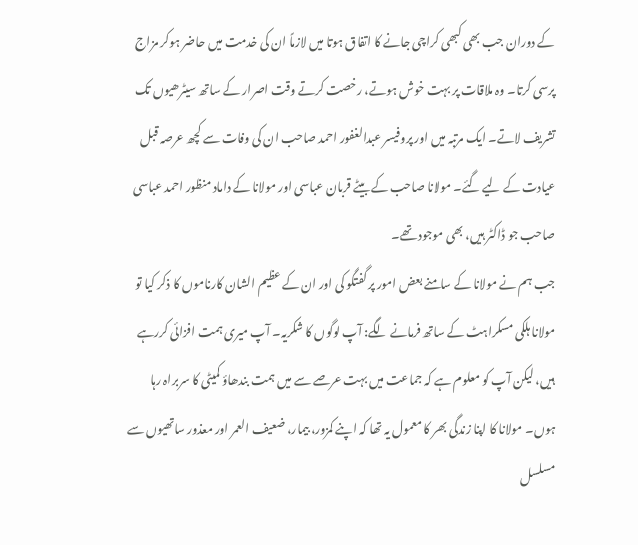کے دوران جب بھی کبھی کراچی جانے کا اتفاق ہوتا میں لازماً ان کی خدمت میں حاضر ہوکر مزاج پرسی کرتا۔ وہ ملاقات پر بہت خوش ہوتے، رخصت کرتے وقت اصرار کے ساتھ سیٹرھیوں تک تشریف لاتے۔ ایک مرتبہ میں اور پروفیسر عبدالغفور احمد صاحب ان کی وفات سے کچھ عرصہ قبل عیادت کے لیے گئے۔ مولانا صاحب کے بیٹے قربان عباسی اور مولانا کے داماد منظور احمد عباسی صاحب جو ڈاکٹر ہیں، بھی موجود تھے۔
جب ہم نے مولانا کے سامنے بعض امور پر گفتگو کی اور ان کے عظیم الشان کارناموں کا ذکر کیا تو مولانا ہلکی مسکراہٹ کے ساتھ فرمانے لگے: آپ لوگوں کا شکریہ۔ آپ میری ہمت افزائی کررہے ہیں، لیکن آپ کو معلوم ہے کہ جماعت میں بہت عرصے سے میں ہمت بندھاؤ کمیٹی کا سربراہ رہا ہوں۔ مولانا کا اپنا زندگی بھر کا معمول یہ تھا کہ اپنے کمزور، بیمار، ضعیف العمر اور معذور ساتھیوں سے مسلسل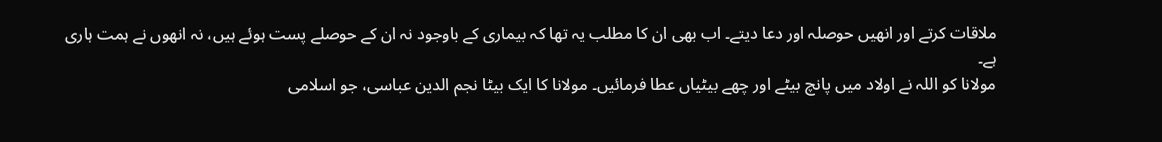ملاقات کرتے اور انھیں حوصلہ اور دعا دیتے۔ اب بھی ان کا مطلب یہ تھا کہ بیماری کے باوجود نہ ان کے حوصلے پست ہوئے ہیں، نہ انھوں نے ہمت ہاری ہے۔
مولانا کو اللہ نے اولاد میں پانچ بیٹے اور چھے بیٹیاں عطا فرمائیں۔ مولانا کا ایک بیٹا نجم الدین عباسی، جو اسلامی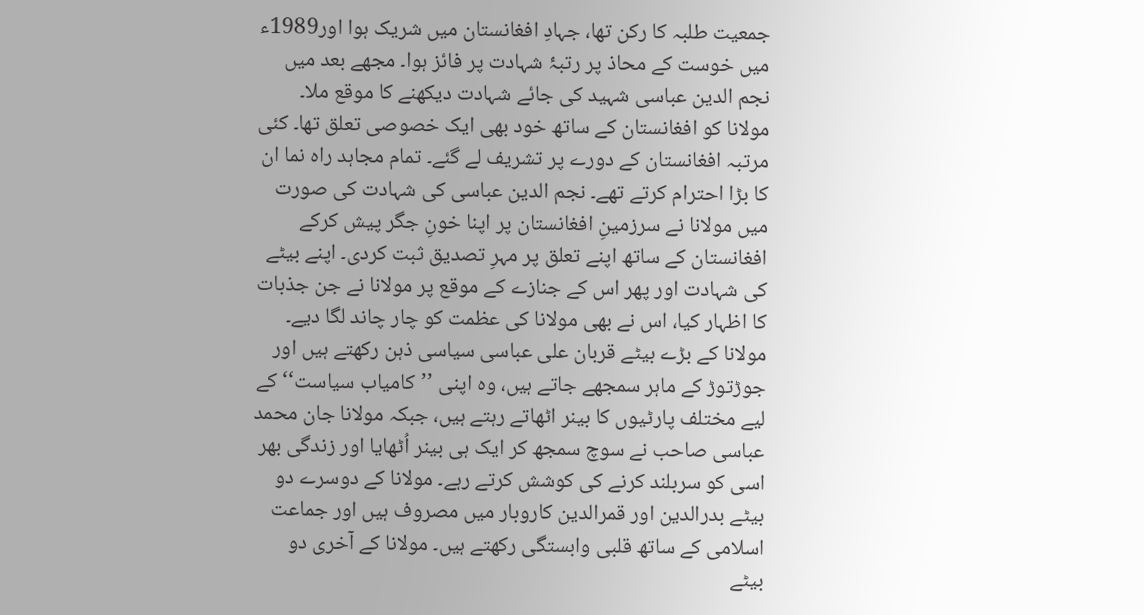جمعیت طلبہ کا رکن تھا، جہادِ افغانستان میں شریک ہوا اور1989ء میں خوست کے محاذ پر رتبۂ شہادت پر فائز ہوا۔ مجھے بعد میں نجم الدین عباسی شہید کی جائے شہادت دیکھنے کا موقع ملا۔ مولانا کو افغانستان کے ساتھ خود بھی ایک خصوصی تعلق تھا۔ کئی مرتبہ افغانستان کے دورے پر تشریف لے گئے۔ تمام مجاہد راہ نما ان کا بڑا احترام کرتے تھے۔ نجم الدین عباسی کی شہادت کی صورت میں مولانا نے سرزمینِ افغانستان پر اپنا خونِ جگر پیش کرکے افغانستان کے ساتھ اپنے تعلق پر مہرِ تصدیق ثبت کردی۔ اپنے بیٹے کی شہادت اور پھر اس کے جنازے کے موقع پر مولانا نے جن جذبات کا اظہار کیا، اس نے بھی مولانا کی عظمت کو چار چاند لگا دیے۔
مولانا کے بڑے بیٹے قربان علی عباسی سیاسی ذہن رکھتے ہیں اور جوڑتوڑ کے ماہر سمجھے جاتے ہیں، وہ اپنی ’’کامیاب سیاست‘‘ کے لیے مختلف پارٹیوں کا بینر اٹھاتے رہتے ہیں، جبکہ مولانا جان محمد عباسی صاحب نے سوچ سمجھ کر ایک ہی بینر اُٹھایا اور زندگی بھر اسی کو سربلند کرنے کی کوشش کرتے رہے۔ مولانا کے دوسرے دو بیٹے بدرالدین اور قمرالدین کاروبار میں مصروف ہیں اور جماعت اسلامی کے ساتھ قلبی وابستگی رکھتے ہیں۔ مولانا کے آخری دو بیٹے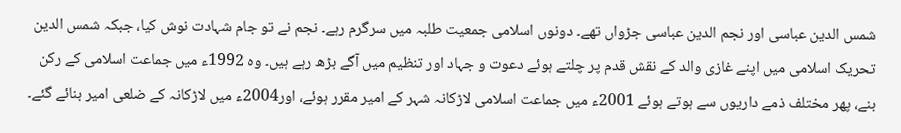شمس الدین عباسی اور نجم الدین عباسی جڑواں تھے۔ دونوں اسلامی جمعیت طلبہ میں سرگرم رہے۔ نجم نے تو جام شہادت نوش کیا، جبکہ شمس الدین تحریک اسلامی میں اپنے غازی والد کے نقش قدم پر چلتے ہوئے دعوت و جہاد اور تنظیم میں آگے بڑھ رہے ہیں۔ وہ 1992ء میں جماعت اسلامی کے رکن بنے، پھر مختلف ذمے داریوں سے ہوتے ہوئے 2001ء میں جماعت اسلامی لاڑکانہ شہر کے امیر مقرر ہوئے، اور2004ء میں لاڑکانہ کے ضلعی امیر بنائے گئے۔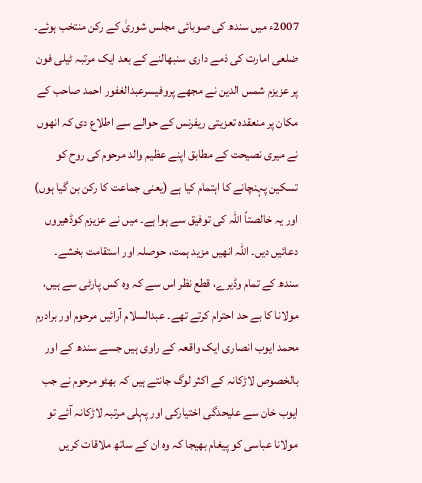2007ء میں سندھ کی صوبائی مجلس شوریٰ کے رکن منتخب ہوئے۔ ضلعی امارت کی ذمے داری سنبھالنے کے بعد ایک مرتبہ ٹیلی فون پر عزیزم شمس الدین نے مجھے پروفیسرعبدالغفور احمد صاحب کے مکان پر منعقدہ تعزیتی ریفرنس کے حوالے سے اطلاع دی کہ انھوں نے میری نصیحت کے مطابق اپنے عظیم والد مرحوم کی روح کو تسکین پہنچانے کا اہتمام کیا ہے (یعنی جماعت کا رکن بن گیا ہوں) اور یہ خالصتاً اللہ کی توفیق سے ہوا ہے۔ میں نے عزیزم کوڈھیروں دعائیں دیں۔ اللہ انھیں مزید ہمت، حوصلہ اور استقامت بخشے۔
سندھ کے تمام وڈیرے، قطع نظر اس سے کہ وہ کس پارٹی سے ہیں، مولانا کا بے حد احترام کرتے تھے۔ عبدالسلام آرائیں مرحوم اور برادرم محمد ایوب انصاری ایک واقعہ کے راوی ہیں جسے سندھ کے اور بالخصوص لاڑکانہ کے اکثر لوگ جانتے ہیں کہ بھٹو مرحوم نے جب ایوب خان سے علیحدگی اختیارکی اور پہلی مرتبہ لاڑکانہ آئے تو مولانا عباسی کو پیغام بھیجا کہ وہ ان کے ساتھ ملاقات کریں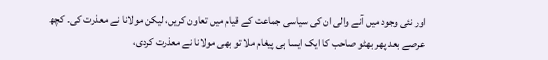اور نئی وجود میں آنے والی ان کی سیاسی جماعت کے قیام میں تعاون کریں، لیکن مولانا نے معذرت کی۔ کچھ عرصے بعد پھر بھٹو صاحب کا ایک ایسا ہی پیغام ملا تو بھی مولانا نے معذرت کردی،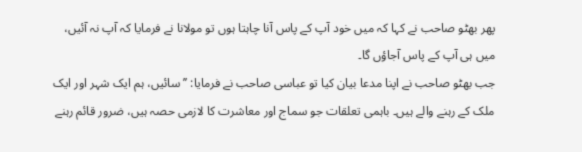پھر بھٹو صاحب نے کہا کہ میں خود آپ کے پاس آنا چاہتا ہوں تو مولانا نے فرمایا کہ آپ نہ آئیں، میں ہی آپ کے پاس آجاؤں گا۔
جب بھٹو صاحب نے اپنا مدعا بیان کیا تو عباسی صاحب نے فرمایا: ’’سائیں، ہم ایک شہر اور ایک ملک کے رہنے والے ہیں۔ باہمی تعلقات جو سماج اور معاشرت کا لازمی حصہ ہیں، ضرور قائم رہنے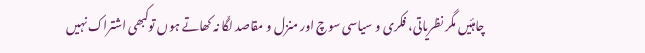چاہئیں مگر نظریاتی، فکری و سیاسی سوچ اور منزل و مقاصد لگّا نہ کھاتے ہوں توکبھی اشتراک نہیں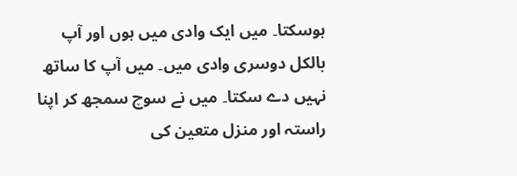ہوسکتا۔ میں ایک وادی میں ہوں اور آپ بالکل دوسری وادی میں۔ میں آپ کا ساتھ نہیں دے سکتا۔ میں نے سوچ سمجھ کر اپنا راستہ اور منزل متعین کی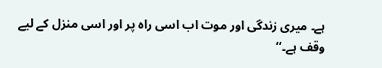ہے۔ میری زندگی اور موت اب اسی راہ پر اور اسی منزل کے لیے وقف ہے۔‘‘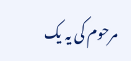مرحوم کی یہ یک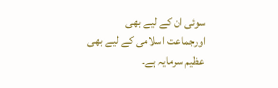سوئی ان کے لیے بھی اورجماعت اسلامی کے لیے بھی عظیم سرمایہ ہے۔